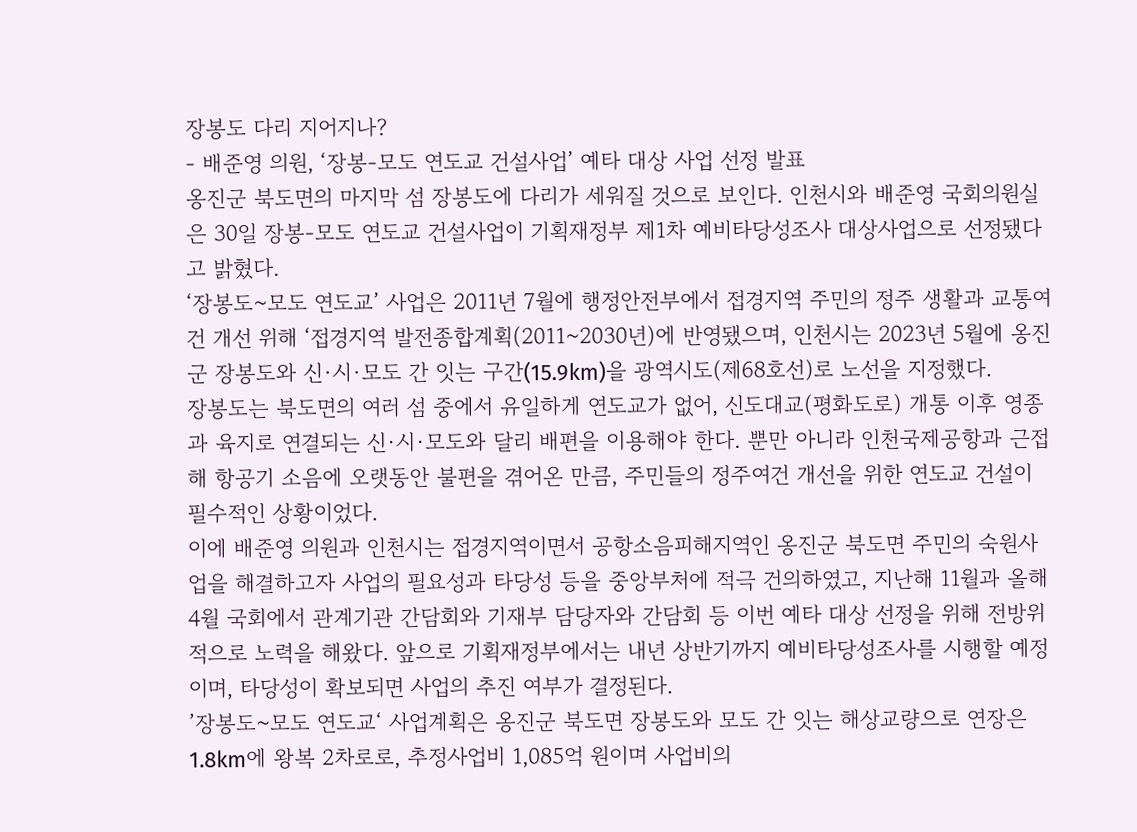장봉도 다리 지어지나?
- 배준영 의원, ‘장봉-모도 연도교 건설사업’ 예타 대상 사업 선정 발표
옹진군 북도면의 마지막 섬 장봉도에 다리가 세워질 것으로 보인다. 인천시와 배준영 국회의원실은 30일 장봉-모도 연도교 건설사업이 기획재정부 제1차 예비타당성조사 대상사업으로 선정됐다고 밝혔다.
‘장봉도~모도 연도교’ 사업은 2011년 7월에 행정안전부에서 접경지역 주민의 정주 생활과 교통여건 개선 위해 ‘접경지역 발전종합계획(2011~2030년)에 반영됐으며, 인천시는 2023년 5월에 옹진군 장봉도와 신·시·모도 간 잇는 구간(15.9km)을 광역시도(제68호선)로 노선을 지정했다.
장봉도는 북도면의 여러 섬 중에서 유일하게 연도교가 없어, 신도대교(평화도로) 개통 이후 영종과 육지로 연결되는 신·시·모도와 달리 배편을 이용해야 한다. 뿐만 아니라 인천국제공항과 근접해 항공기 소음에 오랫동안 불편을 겪어온 만큼, 주민들의 정주여건 개선을 위한 연도교 건설이 필수적인 상황이었다.
이에 배준영 의원과 인천시는 접경지역이면서 공항소음피해지역인 옹진군 북도면 주민의 숙원사업을 해결하고자 사업의 필요성과 타당성 등을 중앙부처에 적극 건의하였고, 지난해 11월과 올해 4월 국회에서 관계기관 간담회와 기재부 담당자와 간담회 등 이번 예타 대상 선정을 위해 전방위적으로 노력을 해왔다. 앞으로 기획재정부에서는 내년 상반기까지 예비타당성조사를 시행할 예정이며, 타당성이 확보되면 사업의 추진 여부가 결정된다.
’장봉도~모도 연도교‘ 사업계획은 옹진군 북도면 장봉도와 모도 간 잇는 해상교량으로 연장은 1.8km에 왕복 2차로로, 추정사업비 1,085억 원이며 사업비의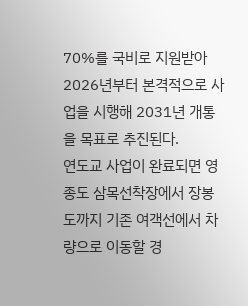70%를 국비로 지원받아 2026년부터 본격적으로 사업을 시행해 2031년 개통을 목표로 추진된다.
연도교 사업이 완료되면 영종도 삼목선착장에서 장봉도까지 기존 여객선에서 차량으로 이동할 경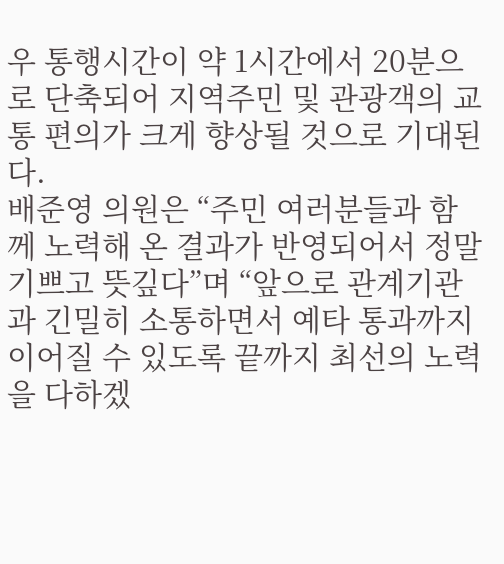우 통행시간이 약 1시간에서 20분으로 단축되어 지역주민 및 관광객의 교통 편의가 크게 향상될 것으로 기대된다.
배준영 의원은 “주민 여러분들과 함께 노력해 온 결과가 반영되어서 정말 기쁘고 뜻깊다”며 “앞으로 관계기관과 긴밀히 소통하면서 예타 통과까지 이어질 수 있도록 끝까지 최선의 노력을 다하겠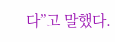다”고 말했다.